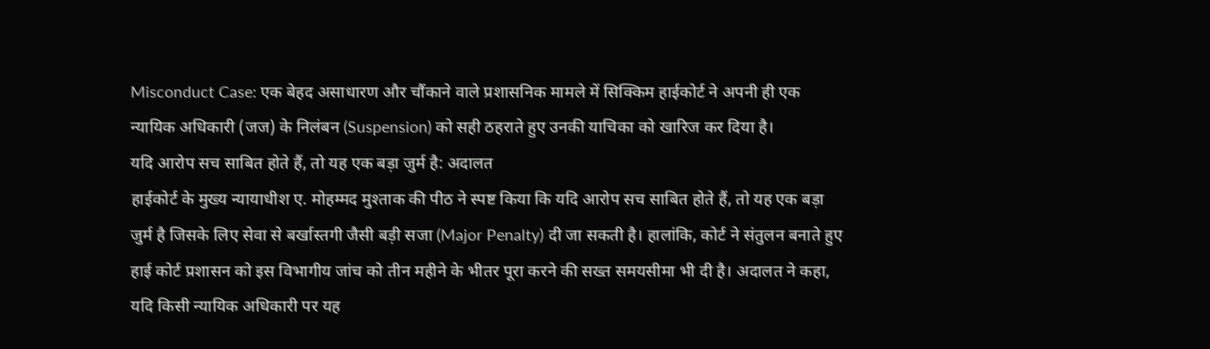Misconduct Case: एक बेहद असाधारण और चौंकाने वाले प्रशासनिक मामले में सिक्किम हाईकोर्ट ने अपनी ही एक न्यायिक अधिकारी (जज) के निलंबन (Suspension) को सही ठहराते हुए उनकी याचिका को खारिज कर दिया है।
यदि आरोप सच साबित होते हैं, तो यह एक बड़ा जुर्म है: अदालत
हाईकोर्ट के मुख्य न्यायाधीश ए. मोहम्मद मुश्ताक की पीठ ने स्पष्ट किया कि यदि आरोप सच साबित होते हैं, तो यह एक बड़ा जुर्म है जिसके लिए सेवा से बर्खास्तगी जैसी बड़ी सजा (Major Penalty) दी जा सकती है। हालांकि, कोर्ट ने संतुलन बनाते हुए हाई कोर्ट प्रशासन को इस विभागीय जांच को तीन महीने के भीतर पूरा करने की सख्त समयसीमा भी दी है। अदालत ने कहा, यदि किसी न्यायिक अधिकारी पर यह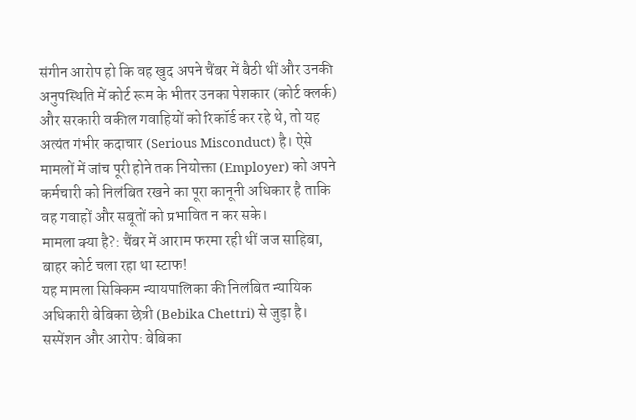संगीन आरोप हो कि वह खुद अपने चैंबर में बैठी थीं और उनकी अनुपस्थिति में कोर्ट रूम के भीतर उनका पेशकार (कोर्ट क्लर्क) और सरकारी वकील गवाहियों को रिकॉर्ड कर रहे थे, तो यह अत्यंत गंभीर कदाचार (Serious Misconduct) है। ऐसे मामलों में जांच पूरी होने तक नियोक्ता (Employer) को अपने कर्मचारी को निलंबित रखने का पूरा कानूनी अधिकार है ताकि वह गवाहों और सबूतों को प्रभावित न कर सके।
मामला क्या है?: चैंबर में आराम फरमा रही थीं जज साहिबा, बाहर कोर्ट चला रहा था स्टाफ!
यह मामला सिक्किम न्यायपालिका की निलंबित न्यायिक अधिकारी बेबिका छेत्री (Bebika Chettri) से जुड़ा है।
सस्पेंशन और आरोप: बेबिका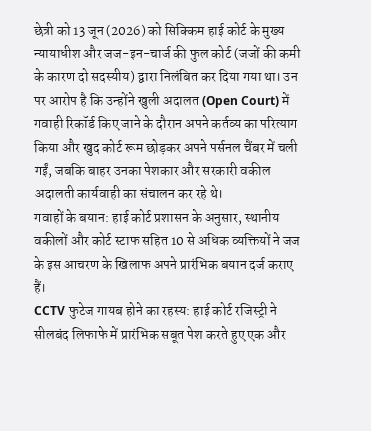छेत्री को 13 जून (2026) को सिक्किम हाई कोर्ट के मुख्य न्यायाधीश और जज-इन-चार्ज की फुल कोर्ट (जजों की कमी के कारण दो सदस्यीय) द्वारा निलंबित कर दिया गया था। उन पर आरोप है कि उन्होंने खुली अदालत (Open Court) में गवाही रिकॉर्ड किए जाने के दौरान अपने कर्तव्य का परित्याग किया और खुद कोर्ट रूम छोड़कर अपने पर्सनल चैंबर में चली गईं, जबकि बाहर उनका पेशकार और सरकारी वकील अदालती कार्यवाही का संचालन कर रहे थे।
गवाहों के बयान: हाई कोर्ट प्रशासन के अनुसार, स्थानीय वकीलों और कोर्ट स्टाफ सहित 10 से अधिक व्यक्तियों ने जज के इस आचरण के खिलाफ अपने प्रारंभिक बयान दर्ज कराए हैं।
CCTV फुटेज गायब होने का रहस्य: हाई कोर्ट रजिस्ट्री ने सीलबंद लिफाफे में प्रारंभिक सबूत पेश करते हुए एक और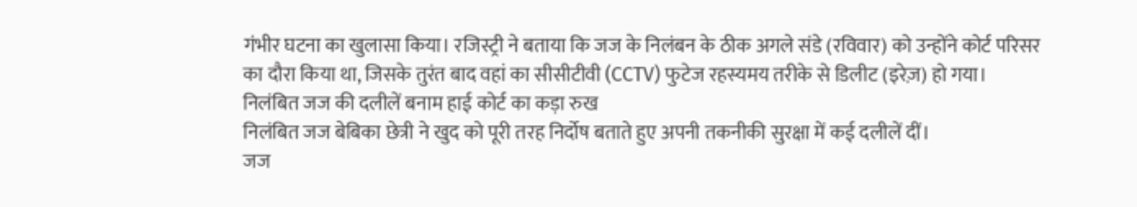गंभीर घटना का खुलासा किया। रजिस्ट्री ने बताया कि जज के निलंबन के ठीक अगले संडे (रविवार) को उन्होंने कोर्ट परिसर का दौरा किया था, जिसके तुरंत बाद वहां का सीसीटीवी (CCTV) फुटेज रहस्यमय तरीके से डिलीट (इरेज़) हो गया।
निलंबित जज की दलीलें बनाम हाई कोर्ट का कड़ा रुख
निलंबित जज बेबिका छेत्री ने खुद को पूरी तरह निर्दोष बताते हुए अपनी तकनीकी सुरक्षा में कई दलीलें दीं।
जज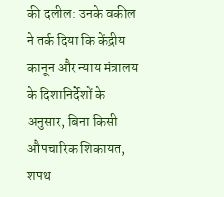की दलील: उनके वकील ने तर्क दिया कि केंद्रीय कानून और न्याय मंत्रालय के दिशानिर्देशों के अनुसार, बिना किसी औपचारिक शिकायत, शपथ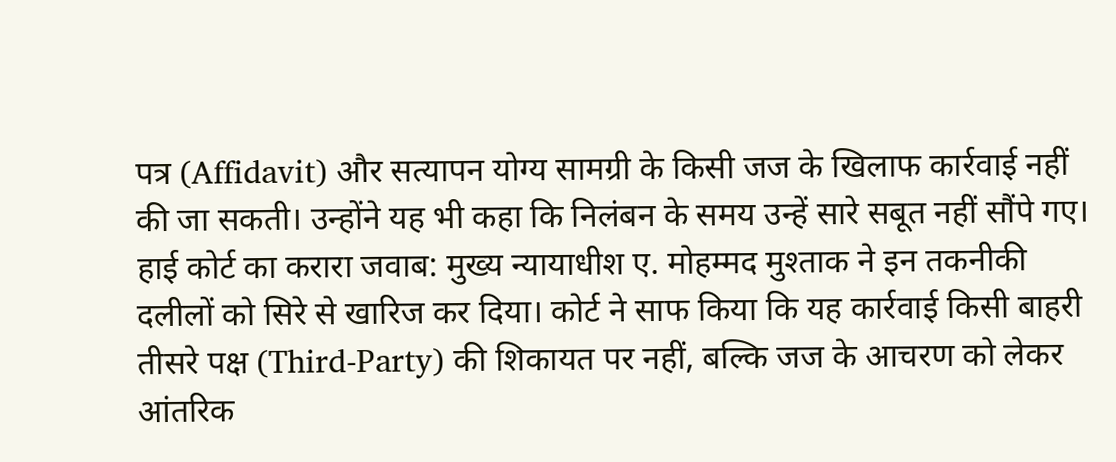पत्र (Affidavit) और सत्यापन योग्य सामग्री के किसी जज के खिलाफ कार्रवाई नहीं की जा सकती। उन्होंने यह भी कहा कि निलंबन के समय उन्हें सारे सबूत नहीं सौंपे गए।
हाई कोर्ट का करारा जवाब: मुख्य न्यायाधीश ए. मोहम्मद मुश्ताक ने इन तकनीकी दलीलों को सिरे से खारिज कर दिया। कोर्ट ने साफ किया कि यह कार्रवाई किसी बाहरी तीसरे पक्ष (Third-Party) की शिकायत पर नहीं, बल्कि जज के आचरण को लेकर आंतरिक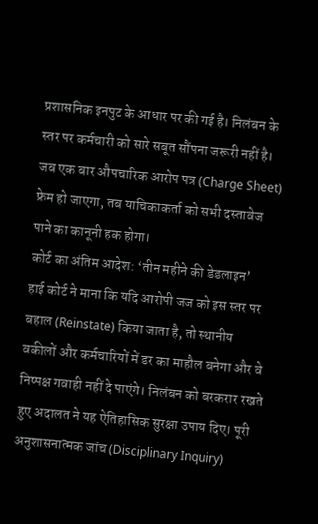प्रशासनिक इनपुट के आधार पर की गई है। निलंबन के स्तर पर कर्मचारी को सारे सबूत सौंपना जरूरी नहीं है। जब एक बार औपचारिक आरोप पत्र (Charge Sheet) फ्रेम हो जाएगा, तब याचिकाकर्ता को सभी दस्तावेज पाने का कानूनी हक होगा।
कोर्ट का अंतिम आदेश: ‘तीन महीने की डेडलाइन’
हाई कोर्ट ने माना कि यदि आरोपी जज को इस स्तर पर बहाल (Reinstate) किया जाता है, तो स्थानीय वकीलों और कर्मचारियों में डर का माहौल बनेगा और वे निष्पक्ष गवाही नहीं दे पाएंगे। निलंबन को बरकरार रखते हुए अदालत ने यह ऐतिहासिक सुरक्षा उपाय दिए। पूरी अनुशासनात्मक जांच (Disciplinary Inquiry)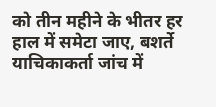को तीन महीने के भीतर हर हाल में समेटा जाए, बशर्ते याचिकाकर्ता जांच में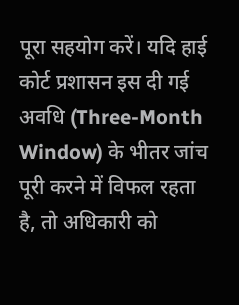पूरा सहयोग करें। यदि हाई कोर्ट प्रशासन इस दी गई अवधि (Three-Month Window) के भीतर जांच पूरी करने में विफल रहता है, तो अधिकारी को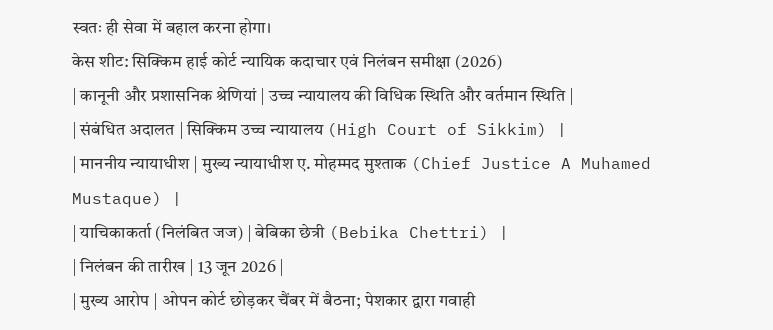स्वतः ही सेवा में बहाल करना होगा।
केस शीट: सिक्किम हाई कोर्ट न्यायिक कदाचार एवं निलंबन समीक्षा (2026)
| कानूनी और प्रशासनिक श्रेणियां | उच्च न्यायालय की विधिक स्थिति और वर्तमान स्थिति |
| संबंधित अदालत | सिक्किम उच्च न्यायालय (High Court of Sikkim) |
| माननीय न्यायाधीश | मुख्य न्यायाधीश ए. मोहम्मद मुश्ताक (Chief Justice A Muhamed Mustaque) |
| याचिकाकर्ता (निलंबित जज) | बेबिका छेत्री (Bebika Chettri) |
| निलंबन की तारीख | 13 जून 2026 |
| मुख्य आरोप | ओपन कोर्ट छोड़कर चैंबर में बैठना; पेशकार द्वारा गवाही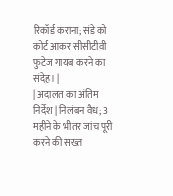रिकॉर्ड कराना; संडे को कोर्ट आकर सीसीटीवी फुटेज गायब करने का संदेह। |
| अदालत का अंतिम निर्देश | निलंबन वैध; 3 महीने के भीतर जांच पूरी करने की सख्त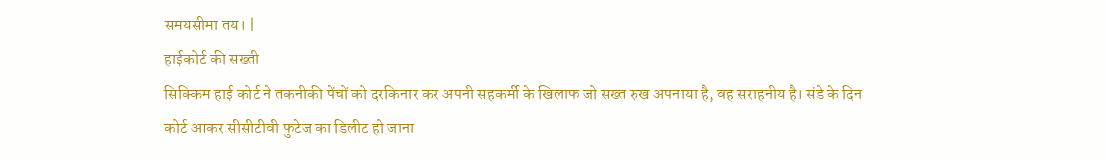समयसीमा तय। |
हाईकोर्ट की सख्ती
सिक्किम हाई कोर्ट ने तकनीकी पेंचों को दरकिनार कर अपनी सहकर्मी के खिलाफ जो सख्त रुख अपनाया है, वह सराहनीय है। संडे के दिन कोर्ट आकर सीसीटीवी फुटेज का डिलीट हो जाना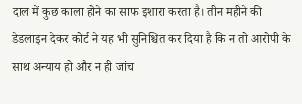दाल में कुछ काला होने का साफ इशारा करता है। तीन महीने की डेडलाइन देकर कोर्ट ने यह भी सुनिश्चित कर दिया है कि न तो आरोपी के साथ अन्याय हो और न ही जांच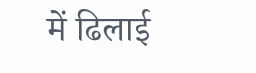में ढिलाई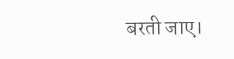बरती जाए।